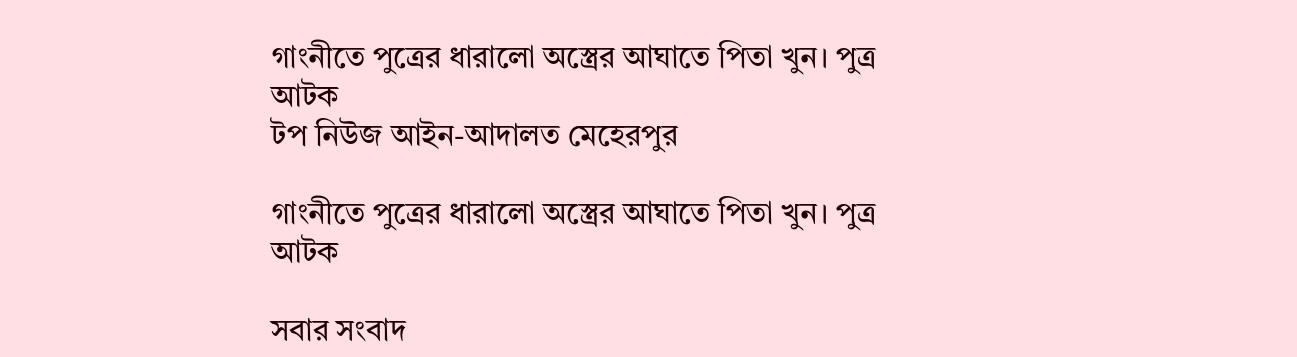গাংনীতে পুত্রের ধারালো অস্ত্রের আঘাতে পিতা খুন। পুত্র আটক
টপ নিউজ আইন-আদালত মেহেরপুর

গাংনীতে পুত্রের ধারালো অস্ত্রের আঘাতে পিতা খুন। পুত্র আটক

সবার সংবাদ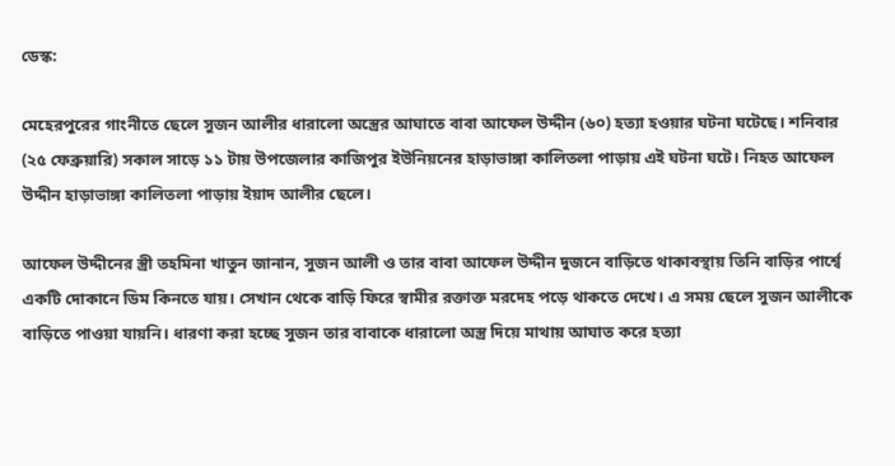ডেস্ক:

মেহেরপুরের গাংনীতে ছেলে সুজন আলীর ধারালো অস্ত্রের আঘাতে বাবা আফেল উদ্দীন (৬০) হত্যা হওয়ার ঘটনা ঘটেছে। শনিবার (২৫ ফেব্রুয়ারি) সকাল সাড়ে ১১ টায় উপজেলার কাজিপুর ইউনিয়নের হাড়াভাঙ্গা কালিতলা পাড়ায় এই ঘটনা ঘটে। নিহত আফেল উদ্দীন হাড়াভাঙ্গা কালিতলা পাড়ায় ইয়াদ আলীর ছেলে।

আফেল উদ্দীনের স্ত্রী তহমিনা খাতুন জানান, সুজন আলী ও তার বাবা আফেল উদ্দীন দুজনে বাড়িতে থাকাবস্থায় তিনি বাড়ির পার্শ্বে একটি দোকানে ডিম কিনতে যায়। সেখান থেকে বাড়ি ফিরে স্বামীর রক্তাক্ত মরদেহ পড়ে থাকতে দেখে। এ সময় ছেলে সুজন আলীকে বাড়িতে পাওয়া যায়নি। ধারণা করা হচ্ছে সুজন তার বাবাকে ধারালো অস্ত্র দিয়ে মাথায় আঘাত করে হত্যা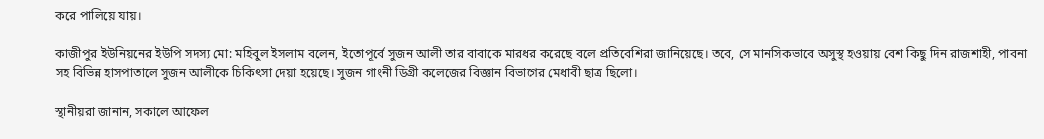করে পালিয়ে যায়।

কাজীপুর ইউনিয়নের ইউপি সদস্য মো: মহিবুল ইসলাম বলেন, ইতোপূর্বে সুজন আলী তার বাবাকে মারধর করেছে বলে প্রতিবেশিরা জানিয়েছে। তবে, সে মানসিকভাবে অসুস্থ হওয়ায় বেশ কিছু দিন রাজশাহী, পাবনা সহ বিভিন্ন হাসপাতালে সুজন আলীকে চিকিৎসা দেয়া হয়েছে। সুজন গাংনী ডিগ্রী কলেজের বিজ্ঞান বিভাগের মেধাবী ছাত্র ছিলো।

স্থানীয়রা জানান, সকালে আফেল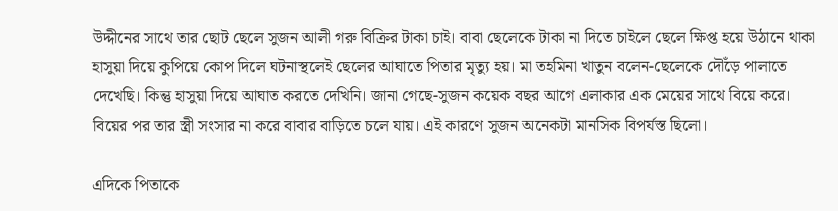উদ্দীনের সাথে তার ছোট ছেলে সুজন আলী গরু বিক্রির টাকা চাই। বাবা ছেলেকে টাকা না দিতে চাইলে ছেলে ক্ষিপ্ত হয়ে উঠানে থাকা হাসুয়া দিয়ে কুপিয়ে কোপ দিলে ঘটনাস্থলেই ছেলের আঘাতে পিতার মৃত্যু হয়। মা তহমিনা খাতুন বলেন-ছেলেকে দৌঁড়ে পালাতে দেখেছি। কিন্তু হাসুয়া দিয়ে আঘাত করতে দেখিনি। জানা গেছে-সুজন কয়েক বছর আগে এলাকার এক মেয়ের সাথে বিয়ে করে। বিয়ের পর তার স্ত্রী সংসার না করে বাবার বাড়িতে চলে যায়। এই কারণে সুজন অনেকটা মানসিক বিপর্যস্ত ছিলো।

এদিকে পিতাকে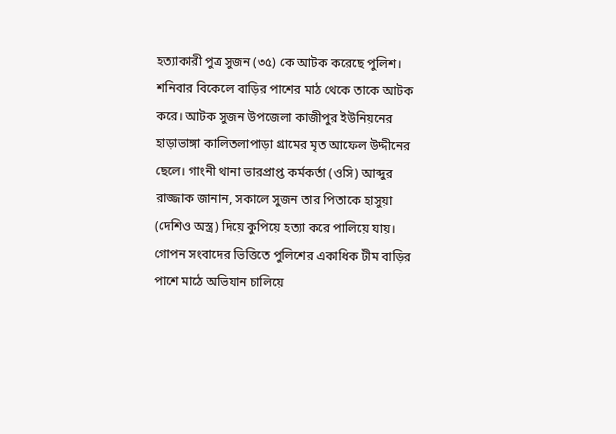হত্যাকারী পুত্র সুজন (৩৫) কে আটক করেছে পুলিশ। শনিবার বিকেলে বাড়ির পাশের মাঠ থেকে তাকে আটক করে। আটক সুজন উপজেলা কাজীপুর ইউনিয়নের হাড়াভাঙ্গা কালিতলাপাড়া গ্রামের মৃত আফেল উদ্দীনের ছেলে। গাংনী থানা ভারপ্রাপ্ত কর্মকর্তা (ওসি) আব্দুর রাজ্জাক জানান, সকালে সুজন তার পিতাকে হাসুয়া (দেশিও অস্ত্র) দিয়ে কুপিয়ে হত্যা করে পালিয়ে যায়। গোপন সংবাদের ভিত্তিতে পুলিশের একাধিক টীম বাড়ির পাশে মাঠে অভিযান চালিয়ে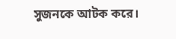সুজনকে আটক করে।